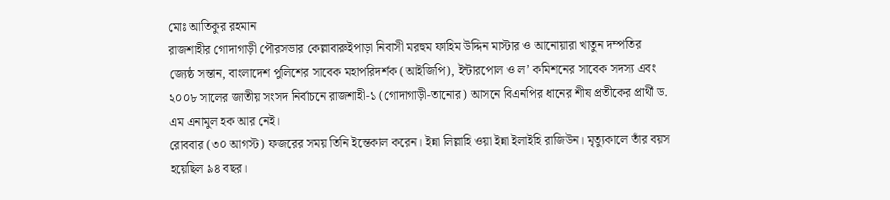মোঃ আতিকুর রহমান
রাজশাহীর গোদাগাড়ী পৌরসভার কেল্লাবারুইপাড়া নিবাসী মরহুম ফাহিম উদ্দিন মাস্টার ও আনোয়ারা খাতুন দম্পতির জ্যেষ্ঠ সন্তান, বাংলাদেশ পুলিশের সাবেক মহাপরিদর্শক (আইজিপি), ইন্টারপোল ও ল’ কমিশনের সাবেক সদস্য এবং ২০০৮ সালের জাতীয় সংসদ নির্বাচনে রাজশাহী-১ (গোদাগাড়ী-তানোর) আসনে বিএনপির ধানের শীষ প্রতীকের প্রার্থী ড. এম এনামুল হক আর নেই।
রোববার (৩০ আগস্ট) ফজরের সময় তিনি ইন্তেকাল করেন। ইন্না লিল্লাহি ওয়া ইন্না ইলাইহি রাজিউন। মৃত্যুকালে তাঁর বয়স হয়েছিল ৯৪ বছর।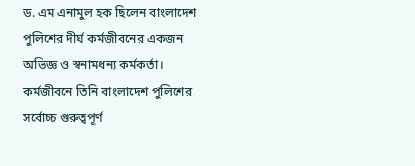ড. এম এনামুল হক ছিলেন বাংলাদেশ পুলিশের দীর্ঘ কর্মজীবনের একজন অভিজ্ঞ ও স্বনামধন্য কর্মকর্তা। কর্মজীবনে তিনি বাংলাদেশ পুলিশের সর্বোচ্চ গুরুত্বপূর্ণ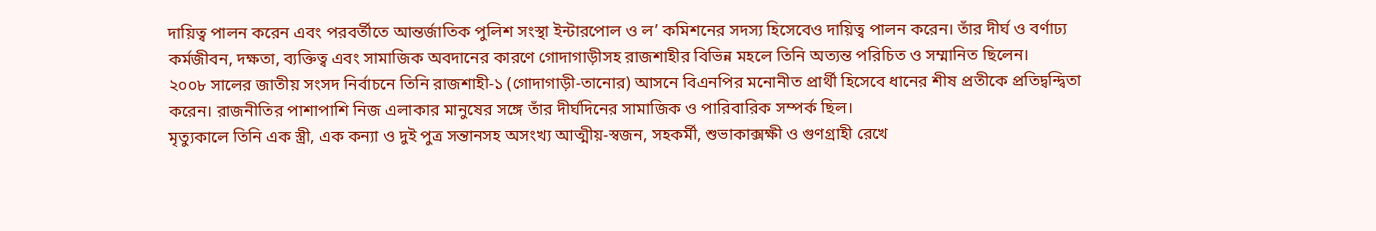দায়িত্ব পালন করেন এবং পরবর্তীতে আন্তর্জাতিক পুলিশ সংস্থা ইন্টারপোল ও ল’ কমিশনের সদস্য হিসেবেও দায়িত্ব পালন করেন। তাঁর দীর্ঘ ও বর্ণাঢ্য কর্মজীবন, দক্ষতা, ব্যক্তিত্ব এবং সামাজিক অবদানের কারণে গোদাগাড়ীসহ রাজশাহীর বিভিন্ন মহলে তিনি অত্যন্ত পরিচিত ও সম্মানিত ছিলেন।
২০০৮ সালের জাতীয় সংসদ নির্বাচনে তিনি রাজশাহী-১ (গোদাগাড়ী-তানোর) আসনে বিএনপির মনোনীত প্রার্থী হিসেবে ধানের শীষ প্রতীকে প্রতিদ্বন্দ্বিতা করেন। রাজনীতির পাশাপাশি নিজ এলাকার মানুষের সঙ্গে তাঁর দীর্ঘদিনের সামাজিক ও পারিবারিক সম্পর্ক ছিল।
মৃত্যুকালে তিনি এক স্ত্রী, এক কন্যা ও দুই পুত্র সন্তানসহ অসংখ্য আত্মীয়-স্বজন, সহকর্মী, শুভাকাক্সক্ষী ও গুণগ্রাহী রেখে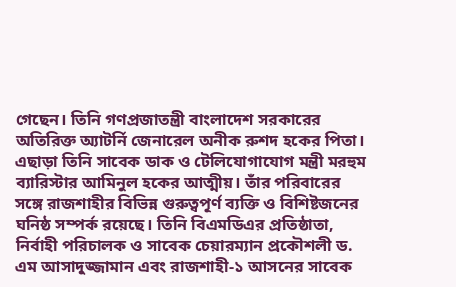গেছেন। তিনি গণপ্রজাতন্ত্রী বাংলাদেশ সরকারের অতিরিক্ত অ্যাটর্নি জেনারেল অনীক রুশদ হকের পিতা।
এছাড়া তিনি সাবেক ডাক ও টেলিযোগাযোগ মন্ত্রী মরহুম ব্যারিস্টার আমিনুল হকের আত্মীয়। তাঁর পরিবারের সঙ্গে রাজশাহীর বিভিন্ন গুরুত্বপূর্ণ ব্যক্তি ও বিশিষ্টজনের ঘনিষ্ঠ সম্পর্ক রয়েছে। তিনি বিএমডিএর প্রতিষ্ঠাতা, নির্বাহী পরিচালক ও সাবেক চেয়ারম্যান প্রকৌশলী ড. এম আসাদুজ্জামান এবং রাজশাহী-১ আসনের সাবেক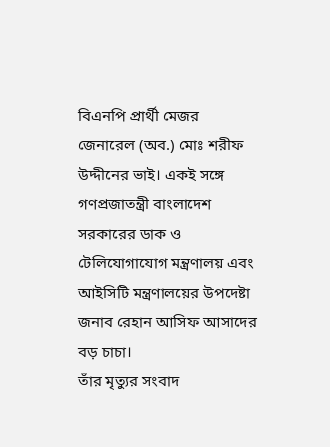বিএনপি প্রার্থী মেজর জেনারেল (অব.) মোঃ শরীফ উদ্দীনের ভাই। একই সঙ্গে গণপ্রজাতন্ত্রী বাংলাদেশ সরকারের ডাক ও টেলিযোগাযোগ মন্ত্রণালয় এবং আইসিটি মন্ত্রণালয়ের উপদেষ্টা জনাব রেহান আসিফ আসাদের বড় চাচা।
তাঁর মৃত্যুর সংবাদ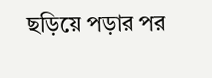ছড়িয়ে পড়ার পর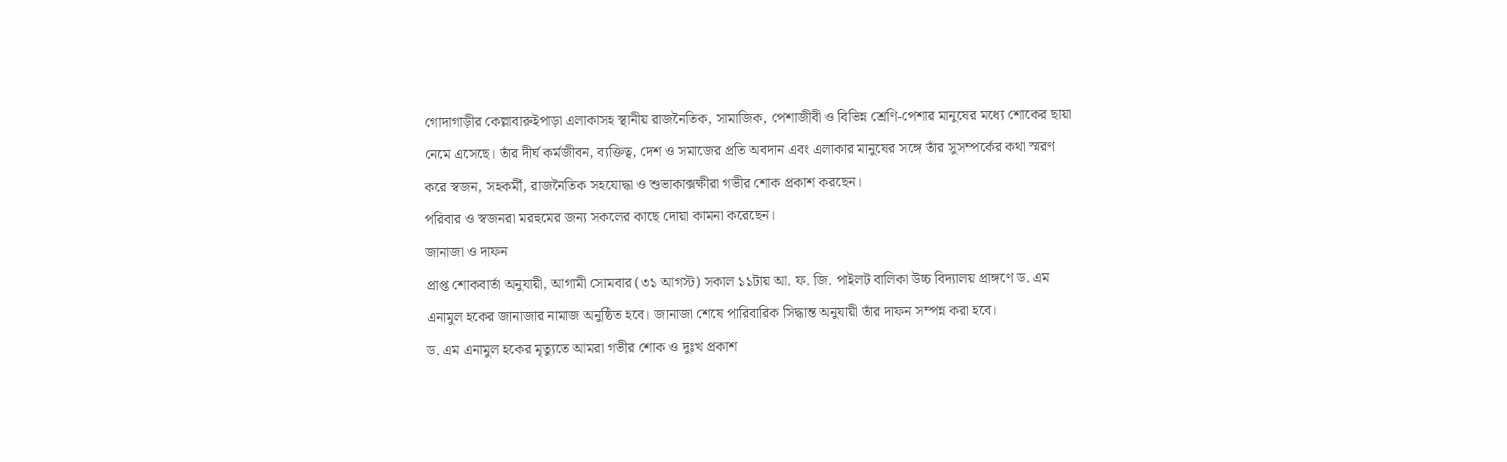গোদাগাড়ীর কেল্লাবারুইপাড়া এলাকাসহ স্থানীয় রাজনৈতিক, সামাজিক, পেশাজীবী ও বিভিন্ন শ্রেণি-পেশার মানুষের মধ্যে শোকের ছায়া নেমে এসেছে। তাঁর দীর্ঘ কর্মজীবন, ব্যক্তিত্ব, দেশ ও সমাজের প্রতি অবদান এবং এলাকার মানুষের সঙ্গে তাঁর সুসম্পর্কের কথা স্মরণ করে স্বজন, সহকর্মী, রাজনৈতিক সহযোদ্ধা ও শুভাকাক্সক্ষীরা গভীর শোক প্রকাশ করছেন।
পরিবার ও স্বজনরা মরহুমের জন্য সকলের কাছে দোয়া কামনা করেছেন।
জানাজা ও দাফন
প্রাপ্ত শোকবার্তা অনুযায়ী, আগামী সোমবার (৩১ আগস্ট) সকাল ১১টায় আ. ফ. জি. পাইলট বালিকা উচ্চ বিদ্যালয় প্রাঙ্গণে ড. এম এনামুল হকের জানাজার নামাজ অনুষ্ঠিত হবে। জানাজা শেষে পারিবারিক সিদ্ধান্ত অনুযায়ী তাঁর দাফন সম্পন্ন করা হবে।
ড. এম এনামুল হকের মৃত্যুতে আমরা গভীর শোক ও দুঃখ প্রকাশ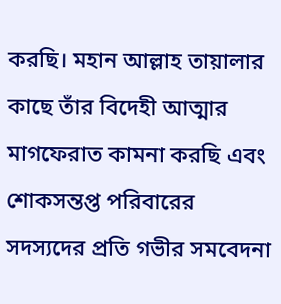করছি। মহান আল্লাহ তায়ালার কাছে তাঁর বিদেহী আত্মার মাগফেরাত কামনা করছি এবং শোকসন্তপ্ত পরিবারের সদস্যদের প্রতি গভীর সমবেদনা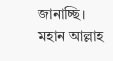জানাচ্ছি।
মহান আল্লাহ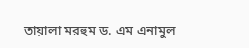তায়ালা মরহুম ড. এম এনামুল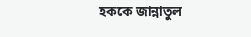হককে জান্নাতুল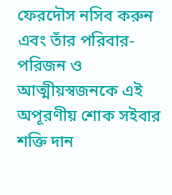ফেরদৌস নসিব করুন এবং তাঁর পরিবার-পরিজন ও আত্মীয়স্বজনকে এই অপূরণীয় শোক সইবার শক্তি দান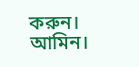করুন। আমিন।